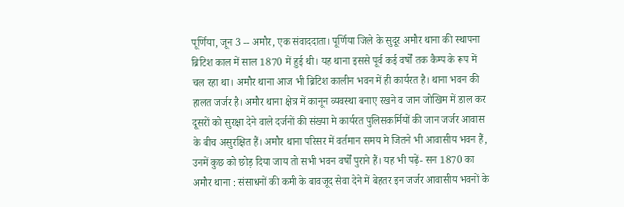पूर्णिया, जून 3 -- अमौर, एक संवाददाता। पूर्णिया जिले के सुदूर अमौर थाना की स्थापना ब्रिटिश काल में साल 1870 में हुई थी। यह थाना इससे पूर्व कई वर्षों तक कैम्प के रूप में चल रहा था। अमौर थाना आज भी ब्रिटिश कालीन भवन में ही कार्यरत है। थाना भवन की हालत जर्जर है। अमौर थाना क्षेत्र में कानून व्यवस्था बनाए रखने व जान जोखिम में डाल कर दूसरों को सुरक्षा देने वाले दर्जनों की संख्या मे कार्यरत पुलिसकर्मियों की जान जर्जर आवास के बीच असुरक्षित हैं। अमौर थाना परिसर में वर्तमान समय मे जितने भी आवासीय भवन हैं, उनमें कुछ को छोड़ दिया जाय तो सभी भवन वर्षों पुराने हैं। यह भी पढ़ें- सन 1870 का अमौर थाना : संसाधनों की कमी के बावजूद सेवा देने में बेहतर इन जर्जर आवासीय भवनों के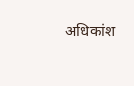अधिकांश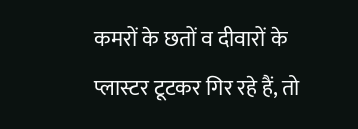कमरों के छतों व दीवारों के प्लास्टर टूटकर गिर रहे हैं, तो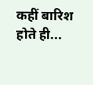कहीं बारिश होते ही...